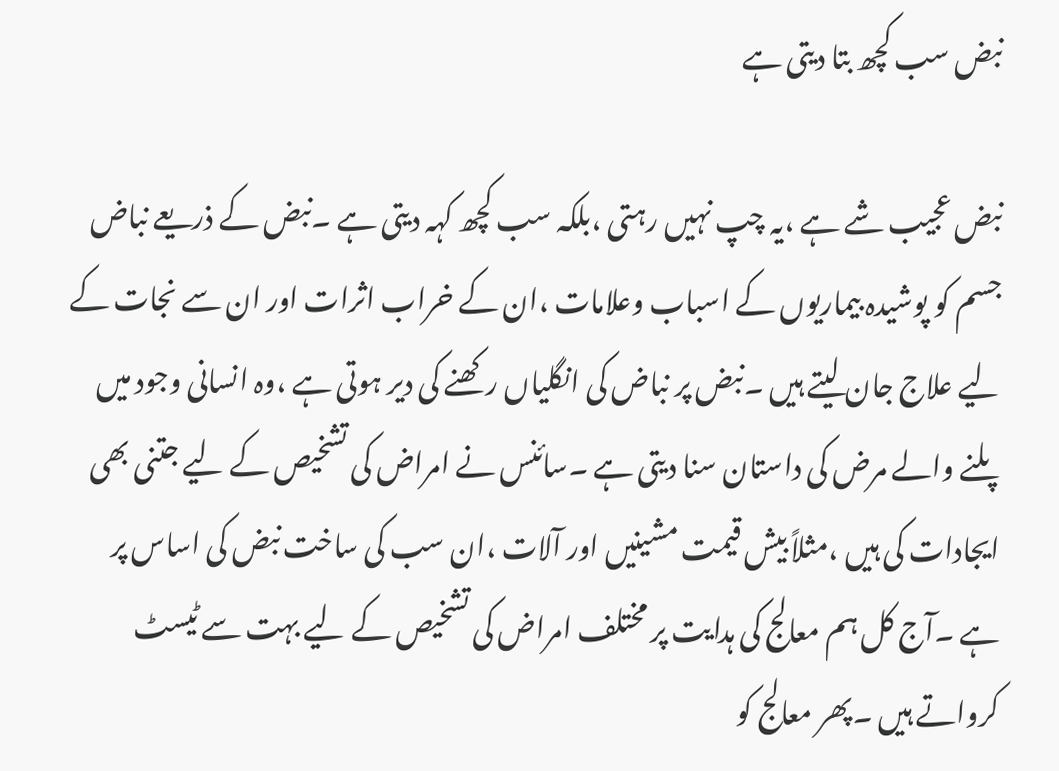نبض سب کچھ بتا دیتی ہے

نبض عجیب شے ہے ،یہ چپ نہیں رہتی ،بلکہ سب کچھ کہہ دیتی ہے ۔نبض کے ذریعے نباض جسم کو پوشیدہ بیماریوں کے اسباب وعلامات ،ان کے خراب اثرات اور ان سے نجات کے لیے علاج جان لیتے ہیں ۔نبض پر نباض کی انگلیاں رکھنے کی دیر ہوتی ہے ،وہ انسانی وجود میں پلنے والے مرض کی داستان سنا دیتی ہے ۔سائنس نے امراض کی تشخیص کے لیے جتنی بھی ایجادات کی ہیں ،مثلاً بیش قیمت مشینیں اور آلات ،ان سب کی ساخت نبض کی اساس پر ہے ۔آج کل ہم معالج کی ہدایت پر مختلف امراض کی تشخیص کے لیے بہت سے ٹیسٹ کرواتے ہیں ۔پھر معالج کو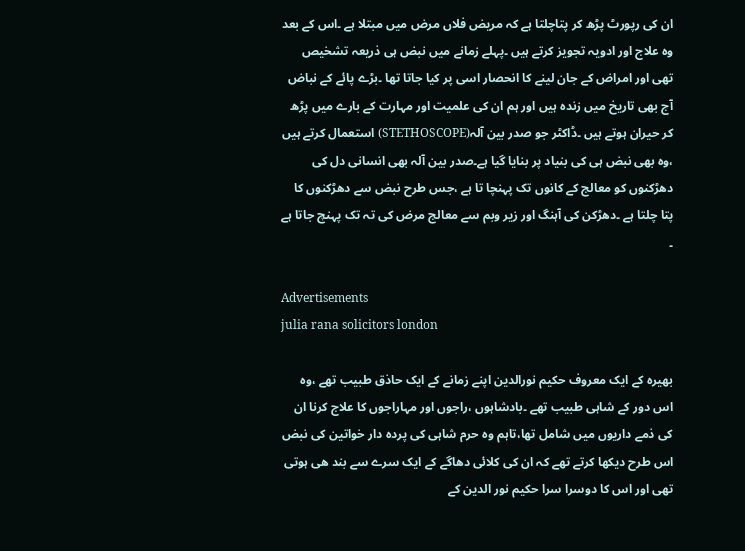ان کی رپورٹ پڑھ کر پتاچلتا ہے کہ مریض فلاں مرض میں مبتلا ہے ۔اس کے بعد وہ علاج اور ادویہ تجویز کرتے ہیں ۔پہلے زمانے میں نبض ہی ذریعہ تشخیص تھی اور امراض کے جان لینے کا انحصار اسی پر کیا جاتا تھا ۔بڑے پائے کے نباض آج بھی تاریخ میں زندہ ہیں اور ہم ان کی علمیت اور مہارت کے بارے میں پڑھ کر حیران ہوتے ہیں ۔ڈاکٹر جو صدر بین آلہ(STETHOSCOPE) استعمال کرتے ہیں ،وہ بھی نبض ہی کی بنیاد پر بنایا گیا ہے۔صدر بین آلہ بھی انسانی دل کی دھڑکنوں کو معالج کے کانوں تک پہنچا تا ہے ،جس طرح نبض سے دھڑکنوں کا پتا چلتا ہے ۔دھڑکن کی آہنگ اور زیر وبم سے معالج مرض کی تہ تک پہنچ جاتا ہے ۔

Advertisements
julia rana solicitors london

بھیرہ کے ایک معروف حکیم نورالدین اپنے زمانے کے ایک حاذق طبیب تھے ،وہ اس دور کے شاہی طبیب تھے ۔بادشاہوں ،راجوں اور مہاراجوں کا علاج کرنا ان کی ذمے داریوں میں شامل تھا،تاہم وہ حرم شاہی کی پردہ دار خواتین کی نبض اس طرح دیکھا کرتے تھے کہ ان کی کلائی دھاگے کے ایک سرے سے بند ھی ہوتی تھی اور اس کا دوسرا سرا حکیم نور الدین کے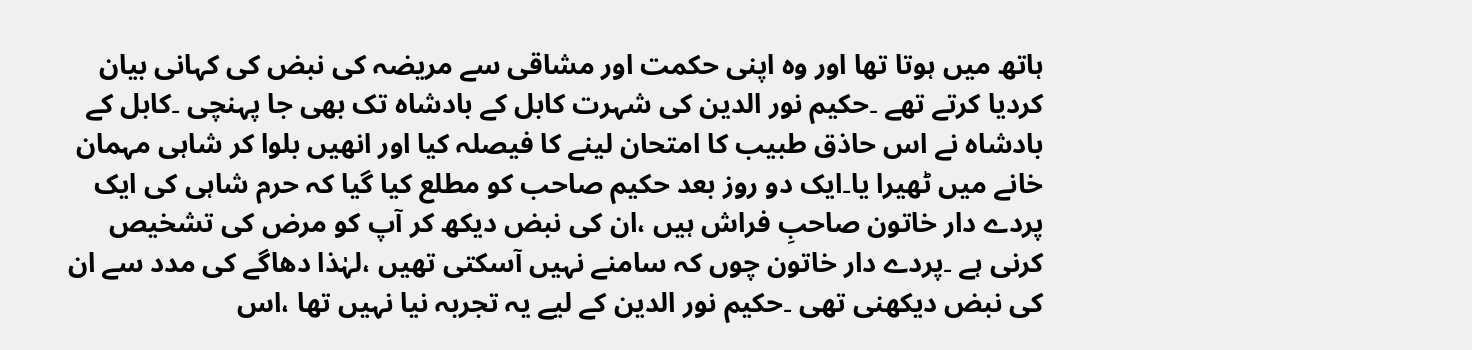ہاتھ میں ہوتا تھا اور وہ اپنی حکمت اور مشاقی سے مریضہ کی نبض کی کہانی بیان کردیا کرتے تھے ۔حکیم نور الدین کی شہرت کابل کے بادشاہ تک بھی جا پہنچی ۔کابل کے بادشاہ نے اس حاذق طبیب کا امتحان لینے کا فیصلہ کیا اور انھیں بلوا کر شاہی مہمان خانے میں ٹھیرا یا۔ایک دو روز بعد حکیم صاحب کو مطلع کیا گیا کہ حرم شاہی کی ایک پردے دار خاتون صاحبِ فراش ہیں ،ان کی نبض دیکھ کر آپ کو مرض کی تشخیص کرنی ہے ۔پردے دار خاتون چوں کہ سامنے نہیں آسکتی تھیں ،لہٰذا دھاگے کی مدد سے ان کی نبض دیکھنی تھی ۔حکیم نور الدین کے لیے یہ تجربہ نیا نہیں تھا ،اس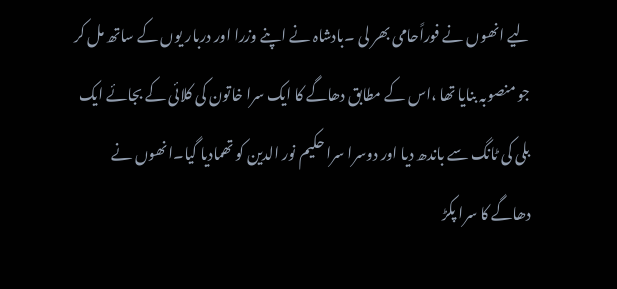لیے انھوں نے فوراًحامی بھر لی ۔بادشاہ نے اپنے وزرا اور دربار یوں کے ساتھ مل کر جو منصوبہ بنایا تھا ،اس کے مطابق دھاگے کا ایک سرا خاتون کی کلائی کے بجائے ایک بلی کی ٹانگ سے باندھ دیا اور دوسرا سرا حکیم نور الدین کو تھمادیا گیا۔انھوں نے دھاگے کا سرا پکڑ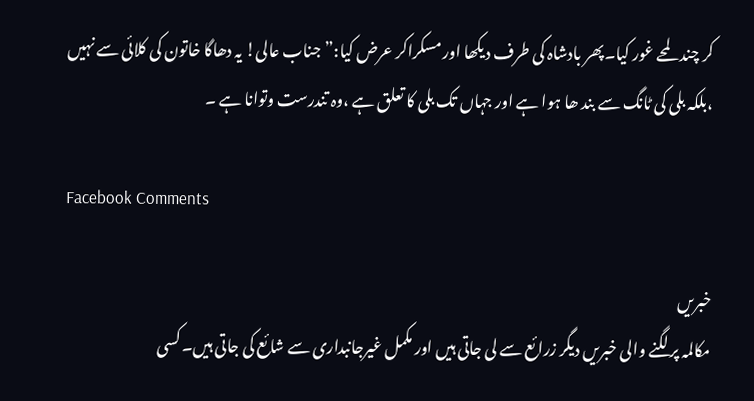کر چند لمحے غور کیا۔پھر بادشاہ کی طرف دیکھا اور مسکراکر عرض کیا:”جناب عالی! یہ دھاگا خاتون کی کلائی سے نہیں ،بلکہ بلی کی ٹانگ سے بند ھا ہوا ہے اور جہاں تک بلی کا تعلق ہے ،وہ تندرست وتوانا ہے ۔

Facebook Comments

خبریں
مکالمہ پر لگنے والی خبریں دیگر زرائع سے لی جاتی ہیں اور مکمل غیرجانبداری سے شائع کی جاتی ہیں۔ کسی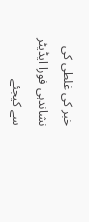خبر کی غلطی کی نشاندہی فورا ایڈیٹر سے کیجئے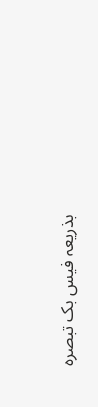بذریعہ فیس بک تبصرہ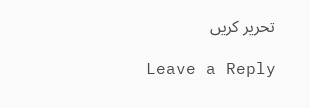تحریر کریں

Leave a Reply